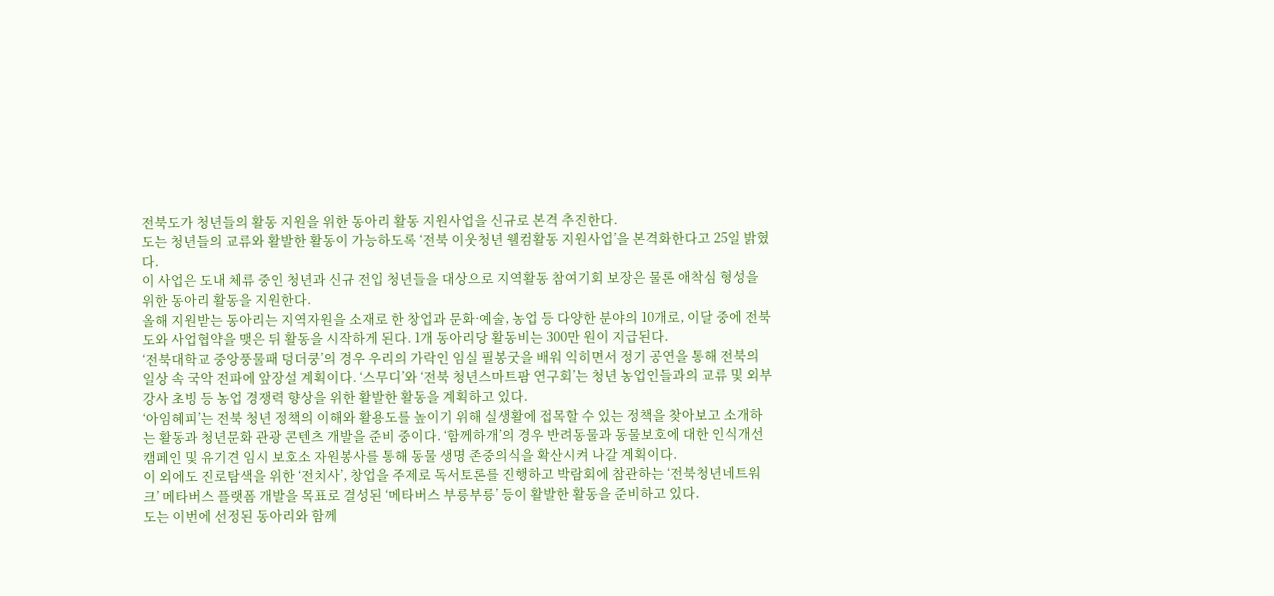전북도가 청년들의 활동 지원을 위한 동아리 활동 지원사업을 신규로 본격 추진한다.
도는 청년들의 교류와 활발한 활동이 가능하도록 ‘전북 이웃청년 웰컴활동 지원사업’을 본격화한다고 25일 밝혔다.
이 사업은 도내 체류 중인 청년과 신규 전입 청년들을 대상으로 지역활동 참여기회 보장은 물론 애착심 형성을 위한 동아리 활동을 지원한다.
올해 지원받는 동아리는 지역자원을 소재로 한 창업과 문화·예술, 농업 등 다양한 분야의 10개로, 이달 중에 전북도와 사업협약을 맺은 뒤 활동을 시작하게 된다. 1개 동아리당 활동비는 300만 원이 지급된다.
‘전북대학교 중앙풍물패 덩더쿵’의 경우 우리의 가락인 임실 필봉굿을 배워 익히면서 정기 공연을 통해 전북의 일상 속 국악 전파에 앞장설 계획이다. ‘스무디’와 ‘전북 청년스마트팜 연구회’는 청년 농업인들과의 교류 및 외부 강사 초빙 등 농업 경쟁력 향상을 위한 활발한 활동을 계획하고 있다.
‘아임혜피’는 전북 청년 정책의 이해와 활용도를 높이기 위해 실생활에 접목할 수 있는 정책을 찾아보고 소개하는 활동과 청년문화 관광 콘텐츠 개발을 준비 중이다. ‘함께하개’의 경우 반려동물과 동물보호에 대한 인식개선 캠페인 및 유기견 임시 보호소 자원봉사를 통해 동물 생명 존중의식을 확산시켜 나갈 계획이다.
이 외에도 진로탐색을 위한 ‘전치사’, 창업을 주제로 독서토론를 진행하고 박람회에 참관하는 ‘전북청년네트워크’ 메타버스 플랫폼 개발을 목표로 결성된 ‘메타버스 부릉부릉’ 등이 활발한 활동을 준비하고 있다.
도는 이번에 선정된 동아리와 함께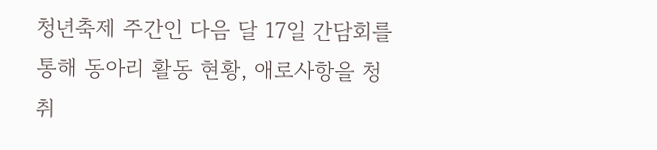청년축제 주간인 다음 달 17일 간담회를 통해 동아리 활동 현황, 애로사항을 청취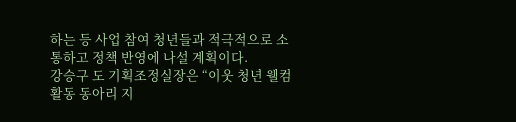하는 등 사업 참여 청년들과 적극적으로 소통하고 정책 반영에 나설 계획이다.
강승구 도 기획조정실장은 “이웃 청년 웰컴활동 동아리 지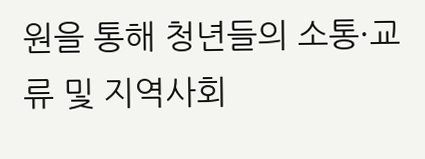원을 통해 청년들의 소통·교류 및 지역사회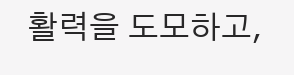활력을 도모하고,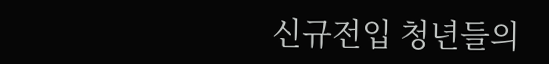신규전입 청년들의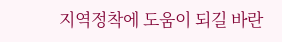지역정착에 도움이 되길 바란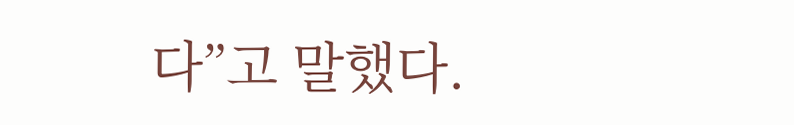다”고 말했다.